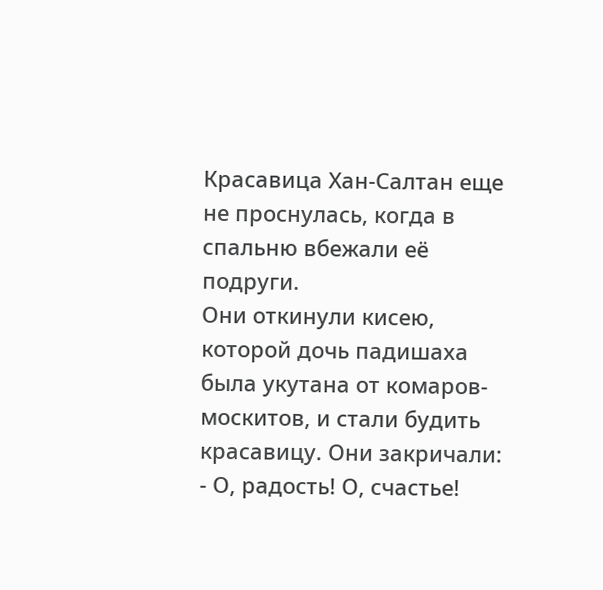Красавица Хан-Салтан еще не проснулась, когда в спальню вбежали её подруги.
Они откинули кисею, которой дочь падишаха была укутана от комаров-москитов, и стали будить красавицу. Они закричали:
- О, радость! О, счастье!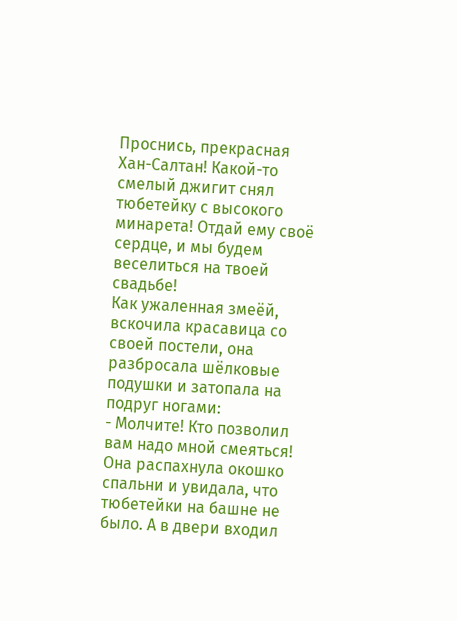Проснись, прекрасная Хан-Салтан! Какой-то смелый джигит снял тюбетейку с высокого минарета! Отдай ему своё сердце, и мы будем веселиться на твоей свадьбе!
Как ужаленная змеёй, вскочила красавица со своей постели, она разбросала шёлковые подушки и затопала на подруг ногами:
- Молчите! Кто позволил вам надо мной смеяться!
Она распахнула окошко спальни и увидала, что тюбетейки на башне не было. А в двери входил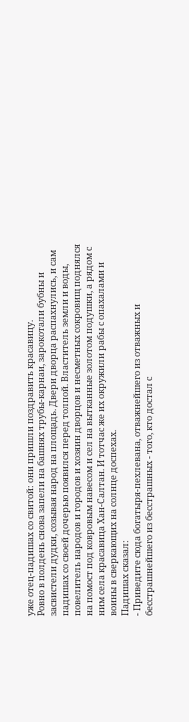уже отец-падишах со свитой: они пришли поздравить красавицу.
Ровно в полдень снова запели на башнях трубы-карнаи, зарокотали бубны и засвистели дудки, созывая народ на площадь. Двери дворца распахнулись, и сам падишах со своей дочерью появился перед толпой. Властитель земли и воды, повелитель народов и городов и хозяин дворцов и несметных сокровищ поднялся на помост под ковровым навесом и сел на вытканные золотом подушки, а рядом с ним села красавица Хан-Салтан. И тотчас же их окружили рабы с опахалами и воины в сверкающих на солнце доспехах.
Падишах сказал:
- Приведите сюда богатыря-пехлевана, отважнейшего из отважных и бесстрашнейшего из бесстрашных - того, кто достал с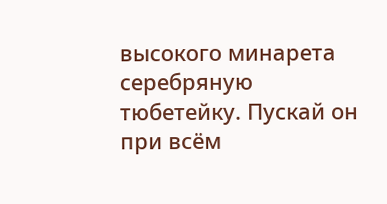высокого минарета серебряную тюбетейку. Пускай он при всём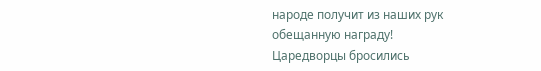народе получит из наших рук обещанную награду!
Царедворцы бросились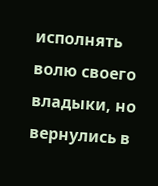исполнять волю своего владыки, но вернулись в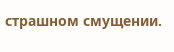страшном смущении.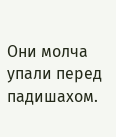Они молча упали перед падишахом.